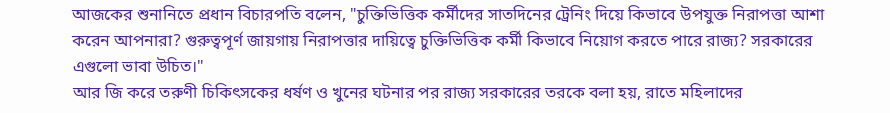আজকের শুনানিতে প্রধান বিচারপতি বলেন, "চুক্তিভিত্তিক কর্মীদের সাতদিনের ট্রেনিং দিয়ে কিভাবে উপযুক্ত নিরাপত্তা আশা করেন আপনারা? গুরুত্বপূর্ণ জায়গায় নিরাপত্তার দায়িত্বে চুক্তিভিত্তিক কর্মী কিভাবে নিয়োগ করতে পারে রাজ্য? সরকারের এগুলো ভাবা উচিত।"
আর জি করে তরুণী চিকিৎসকের ধর্ষণ ও খুনের ঘটনার পর রাজ্য সরকারের তরকে বলা হয়, রাতে মহিলাদের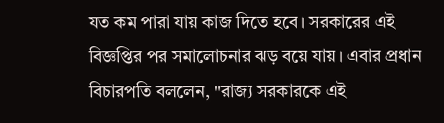যত কম পারা যায় কাজ দিতে হবে। সরকারের এই বিজ্ঞপ্তির পর সমালোচনার ঝড় বয়ে যায়। এবার প্রধান বিচারপতি বললেন, "রাজ্য সরকারকে এই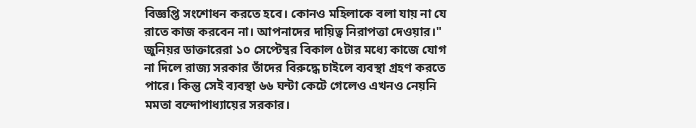বিজ্ঞপ্তি সংশোধন করতে হবে। কোনও মহিলাকে বলা যায় না যে রাতে কাজ করবেন না। আপনাদের দায়িত্ব নিরাপত্তা দেওয়ার।"
জুনিয়র ডাক্তারেরা ১০ সেপ্টেম্বর বিকাল ৫টার মধ্যে কাজে যোগ না দিলে রাজ্য সরকার তাঁদের বিরুদ্ধে চাইলে ব্যবস্থা গ্রহণ করতে পারে। কিন্তু সেই ব্যবস্থা ৬৬ ঘন্টা কেটে গেলেও এখনও নেয়নি মমতা বন্দোপাধ্যায়ের সরকার।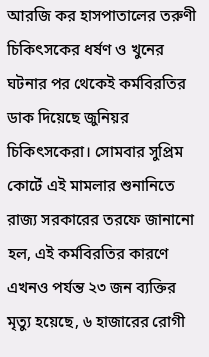আরজি কর হাসপাতালের তরুণী চিকিৎসকের ধর্ষণ ও খুনের ঘটনার পর থেকেই কর্মবিরতির ডাক দিয়েছে জুনিয়র চিকিৎসকেরা। সোমবার সুপ্রিম কোর্টে এই মামলার শুনানিতে রাজ্য সরকারের তরফে জানানো হল, এই কর্মবিরতির কারণে এখনও পর্যন্ত ২৩ জন ব্যক্তির মৃত্যু হয়েছে, ৬ হাজারের রোগী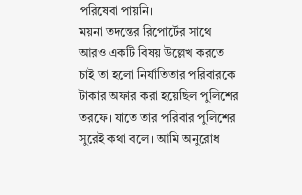পরিষেবা পায়নি।
ময়না তদন্তের রিপোর্টের সাথে আরও একটি বিষয় উল্লেখ করতে চাই তা হলো নির্যাতিতার পরিবারকে টাকার অফার করা হয়েছিল পুলিশের তরফে। যাতে তার পরিবার পুলিশের সুরেই কথা বলে। আমি অনুরোধ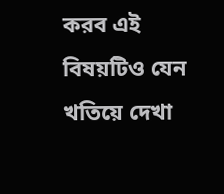করব এই বিষয়টিও যেন খতিয়ে দেখা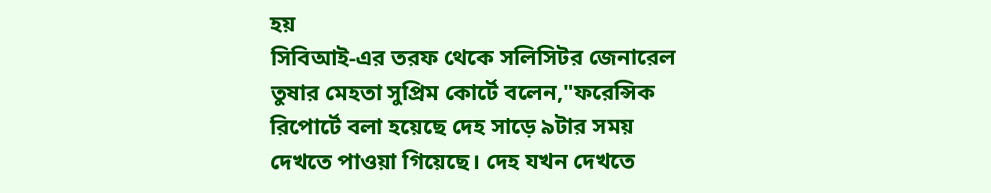হয়
সিবিআই-এর তরফ থেকে সলিসিটর জেনারেল তুষার মেহতা সুপ্রিম কোর্টে বলেন,"ফরেন্সিক রিপোর্টে বলা হয়েছে দেহ সাড়ে ৯টার সময় দেখতে পাওয়া গিয়েছে। দেহ যখন দেখতে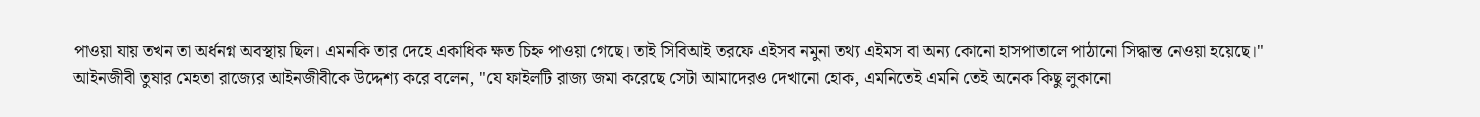পাওয়া যায় তখন তা অর্ধনগ্ন অবস্থায় ছিল। এমনকি তার দেহে একাধিক ক্ষত চিহ্ন পাওয়া গেছে। তাই সিবিআই তরফে এইসব নমুনা তথ্য এইমস বা অন্য কোনো হাসপাতালে পাঠানো সিদ্ধান্ত নেওয়া হয়েছে।"
আইনজীবী তুষার মেহতা রাজ্যের আইনজীবীকে উদ্দেশ্য করে বলেন, "যে ফাইলটি রাজ্য জমা করেছে সেটা আমাদেরও দেখানো হোক, এমনিতেই এমনি তেই অনেক কিছু লুকানো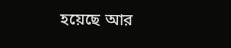হয়েছে আর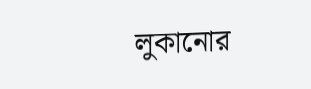লুকানোর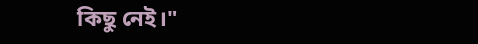কিছু নেই।"